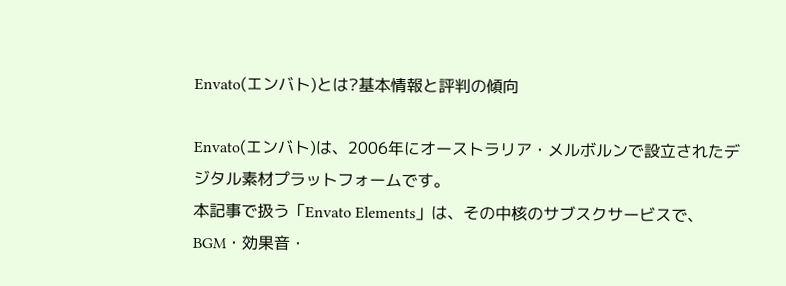Envato(エンバト)とは?基本情報と評判の傾向

Envato(エンバト)は、2006年にオーストラリア・メルボルンで設立されたデジタル素材プラットフォームです。
本記事で扱う「Envato Elements」は、その中核のサブスクサービスで、BGM・効果音・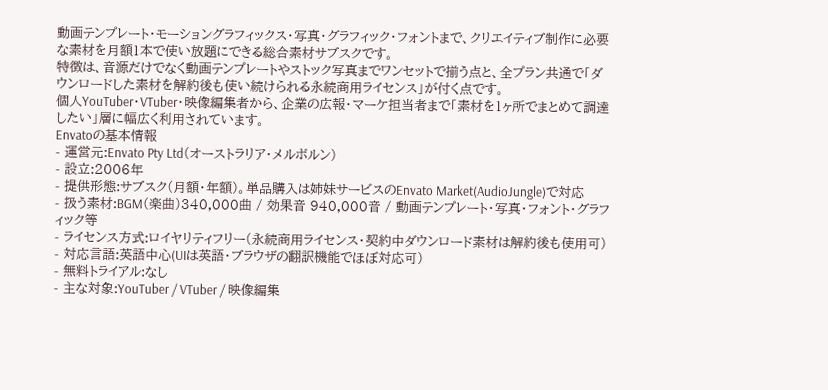動画テンプレート・モーショングラフィックス・写真・グラフィック・フォントまで、クリエイティブ制作に必要な素材を月額1本で使い放題にできる総合素材サブスクです。
特徴は、音源だけでなく動画テンプレートやストック写真までワンセットで揃う点と、全プラン共通で「ダウンロードした素材を解約後も使い続けられる永続商用ライセンス」が付く点です。
個人YouTuber・VTuber・映像編集者から、企業の広報・マーケ担当者まで「素材を1ヶ所でまとめて調達したい」層に幅広く利用されています。
Envatoの基本情報
- 運営元:Envato Pty Ltd(オーストラリア・メルボルン)
- 設立:2006年
- 提供形態:サブスク(月額・年額)。単品購入は姉妹サービスのEnvato Market(AudioJungle)で対応
- 扱う素材:BGM(楽曲)340,000曲 / 効果音 940,000音 / 動画テンプレート・写真・フォント・グラフィック等
- ライセンス方式:ロイヤリティフリー(永続商用ライセンス・契約中ダウンロード素材は解約後も使用可)
- 対応言語:英語中心(UIは英語・ブラウザの翻訳機能でほぼ対応可)
- 無料トライアル:なし
- 主な対象:YouTuber / VTuber / 映像編集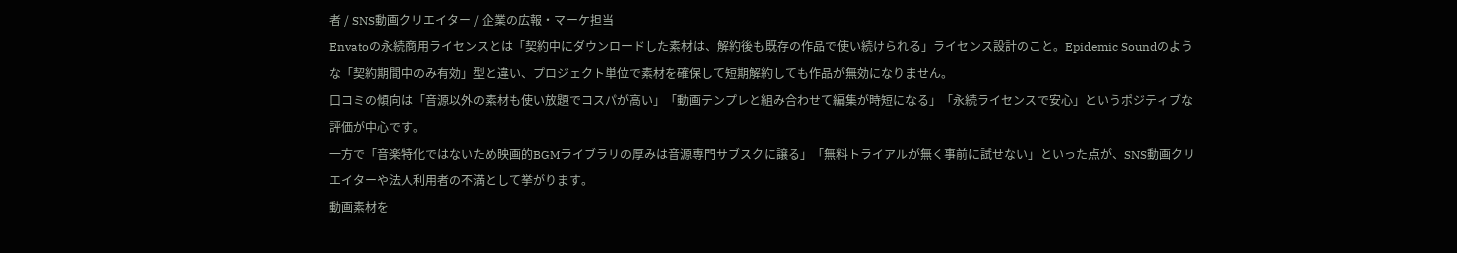者 / SNS動画クリエイター / 企業の広報・マーケ担当
Envatoの永続商用ライセンスとは「契約中にダウンロードした素材は、解約後も既存の作品で使い続けられる」ライセンス設計のこと。Epidemic Soundのような「契約期間中のみ有効」型と違い、プロジェクト単位で素材を確保して短期解約しても作品が無効になりません。
口コミの傾向は「音源以外の素材も使い放題でコスパが高い」「動画テンプレと組み合わせて編集が時短になる」「永続ライセンスで安心」というポジティブな評価が中心です。
一方で「音楽特化ではないため映画的BGMライブラリの厚みは音源専門サブスクに譲る」「無料トライアルが無く事前に試せない」といった点が、SNS動画クリエイターや法人利用者の不満として挙がります。
動画素材を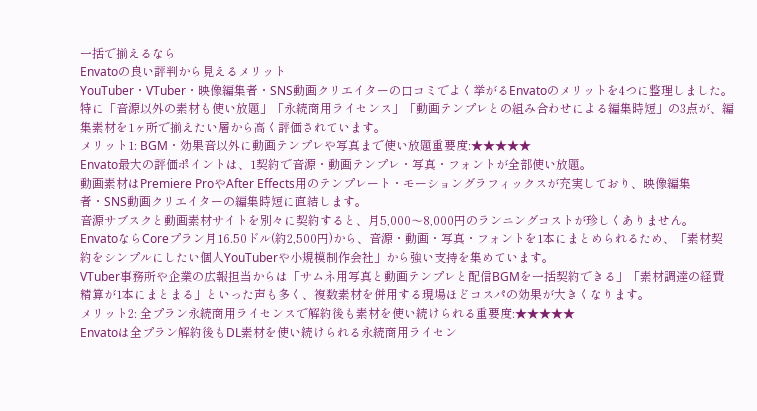一括で揃えるなら
Envatoの良い評判から見えるメリット
YouTuber・VTuber・映像編集者・SNS動画クリエイターの口コミでよく挙がるEnvatoのメリットを4つに整理しました。
特に「音源以外の素材も使い放題」「永続商用ライセンス」「動画テンプレとの組み合わせによる編集時短」の3点が、編集素材を1ヶ所で揃えたい層から高く評価されています。
メリット1: BGM・効果音以外に動画テンプレや写真まで使い放題重要度:★★★★★
Envato最大の評価ポイントは、1契約で音源・動画テンプレ・写真・フォントが全部使い放題。
動画素材はPremiere ProやAfter Effects用のテンプレート・モーショングラフィックスが充実しており、映像編集者・SNS動画クリエイターの編集時短に直結します。
音源サブスクと動画素材サイトを別々に契約すると、月5,000〜8,000円のランニングコストが珍しくありません。
EnvatoならCoreプラン月16.50ドル(約2,500円)から、音源・動画・写真・フォントを1本にまとめられるため、「素材契約をシンプルにしたい個人YouTuberや小規模制作会社」から強い支持を集めています。
VTuber事務所や企業の広報担当からは「サムネ用写真と動画テンプレと配信BGMを一括契約できる」「素材調達の経費精算が1本にまとまる」といった声も多く、複数素材を併用する現場ほどコスパの効果が大きくなります。
メリット2: 全プラン永続商用ライセンスで解約後も素材を使い続けられる重要度:★★★★★
Envatoは全プラン解約後もDL素材を使い続けられる永続商用ライセン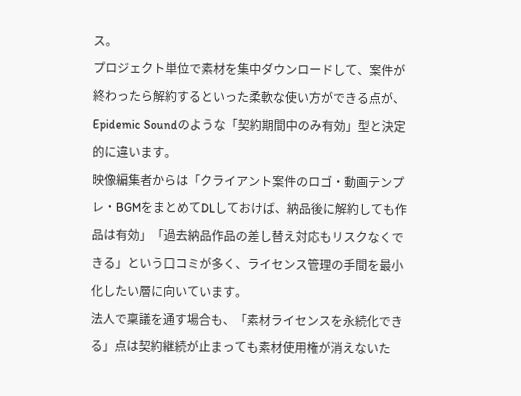ス。
プロジェクト単位で素材を集中ダウンロードして、案件が終わったら解約するといった柔軟な使い方ができる点が、Epidemic Soundのような「契約期間中のみ有効」型と決定的に違います。
映像編集者からは「クライアント案件のロゴ・動画テンプレ・BGMをまとめてDLしておけば、納品後に解約しても作品は有効」「過去納品作品の差し替え対応もリスクなくできる」という口コミが多く、ライセンス管理の手間を最小化したい層に向いています。
法人で稟議を通す場合も、「素材ライセンスを永続化できる」点は契約継続が止まっても素材使用権が消えないた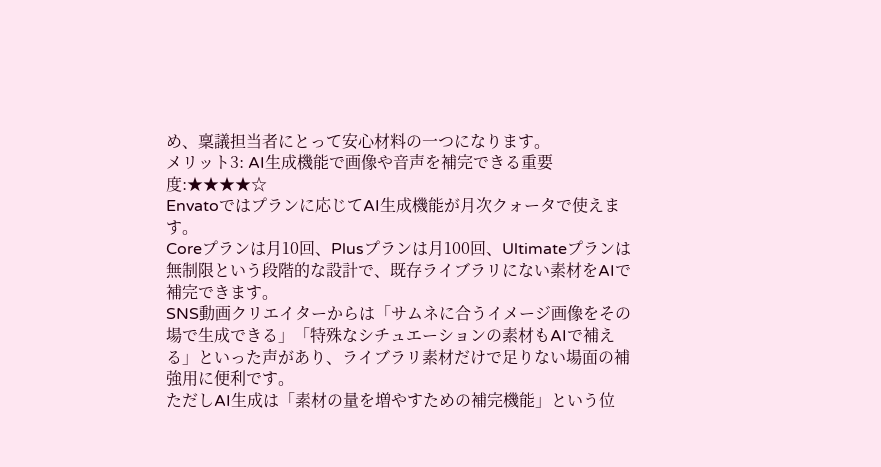め、稟議担当者にとって安心材料の一つになります。
メリット3: AI生成機能で画像や音声を補完できる重要度:★★★★☆
Envatoではプランに応じてAI生成機能が月次クォータで使えます。
Coreプランは月10回、Plusプランは月100回、Ultimateプランは無制限という段階的な設計で、既存ライブラリにない素材をAIで補完できます。
SNS動画クリエイターからは「サムネに合うイメージ画像をその場で生成できる」「特殊なシチュエーションの素材もAIで補える」といった声があり、ライブラリ素材だけで足りない場面の補強用に便利です。
ただしAI生成は「素材の量を増やすための補完機能」という位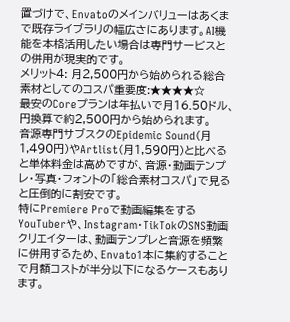置づけで、Envatoのメインバリューはあくまで既存ライブラリの幅広さにあります。AI機能を本格活用したい場合は専門サービスとの併用が現実的です。
メリット4: 月2,500円から始められる総合素材としてのコスパ重要度:★★★★☆
最安のCoreプランは年払いで月16.50ドル、円換算で約2,500円から始められます。
音源専門サブスクのEpidemic Sound(月1,490円)やArtlist(月1,590円)と比べると単体料金は高めですが、音源・動画テンプレ・写真・フォントの「総合素材コスパ」で見ると圧倒的に割安です。
特にPremiere Proで動画編集をするYouTuberや、Instagram・TikTokのSNS動画クリエイターは、動画テンプレと音源を頻繁に併用するため、Envato1本に集約することで月額コストが半分以下になるケースもあります。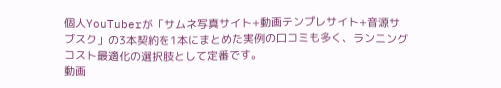個人YouTuberが「サムネ写真サイト+動画テンプレサイト+音源サブスク」の3本契約を1本にまとめた実例の口コミも多く、ランニングコスト最適化の選択肢として定番です。
動画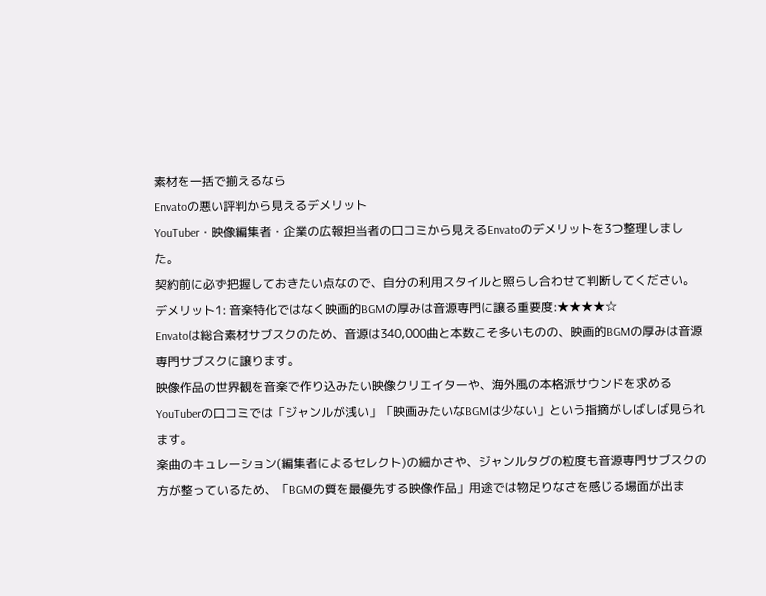素材を一括で揃えるなら
Envatoの悪い評判から見えるデメリット
YouTuber・映像編集者・企業の広報担当者の口コミから見えるEnvatoのデメリットを3つ整理しました。
契約前に必ず把握しておきたい点なので、自分の利用スタイルと照らし合わせて判断してください。
デメリット1: 音楽特化ではなく映画的BGMの厚みは音源専門に譲る重要度:★★★★☆
Envatoは総合素材サブスクのため、音源は340,000曲と本数こそ多いものの、映画的BGMの厚みは音源専門サブスクに譲ります。
映像作品の世界観を音楽で作り込みたい映像クリエイターや、海外風の本格派サウンドを求めるYouTuberの口コミでは「ジャンルが浅い」「映画みたいなBGMは少ない」という指摘がしばしば見られます。
楽曲のキュレーション(編集者によるセレクト)の細かさや、ジャンルタグの粒度も音源専門サブスクの方が整っているため、「BGMの質を最優先する映像作品」用途では物足りなさを感じる場面が出ま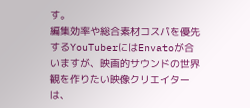す。
編集効率や総合素材コスパを優先するYouTuberにはEnvatoが合いますが、映画的サウンドの世界観を作りたい映像クリエイターは、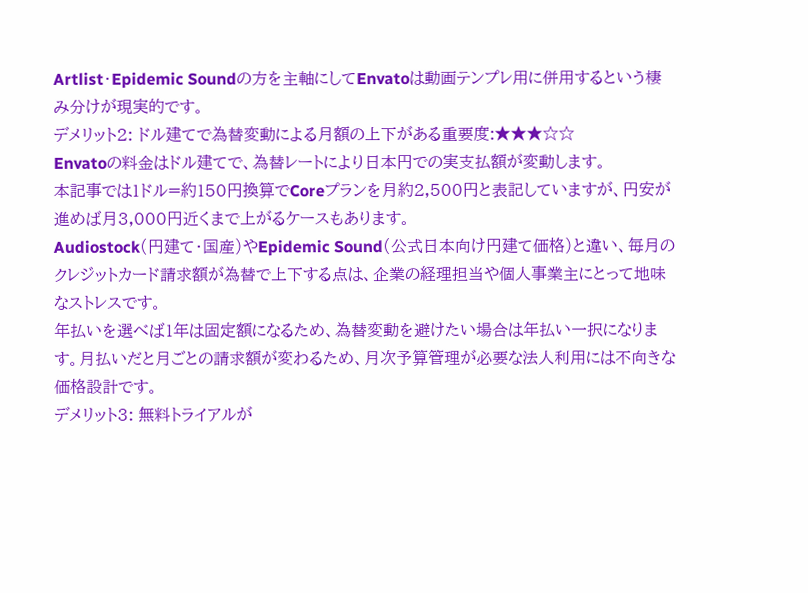Artlist・Epidemic Soundの方を主軸にしてEnvatoは動画テンプレ用に併用するという棲み分けが現実的です。
デメリット2: ドル建てで為替変動による月額の上下がある重要度:★★★☆☆
Envatoの料金はドル建てで、為替レートにより日本円での実支払額が変動します。
本記事では1ドル=約150円換算でCoreプランを月約2,500円と表記していますが、円安が進めば月3,000円近くまで上がるケースもあります。
Audiostock(円建て・国産)やEpidemic Sound(公式日本向け円建て価格)と違い、毎月のクレジットカード請求額が為替で上下する点は、企業の経理担当や個人事業主にとって地味なストレスです。
年払いを選べば1年は固定額になるため、為替変動を避けたい場合は年払い一択になります。月払いだと月ごとの請求額が変わるため、月次予算管理が必要な法人利用には不向きな価格設計です。
デメリット3: 無料トライアルが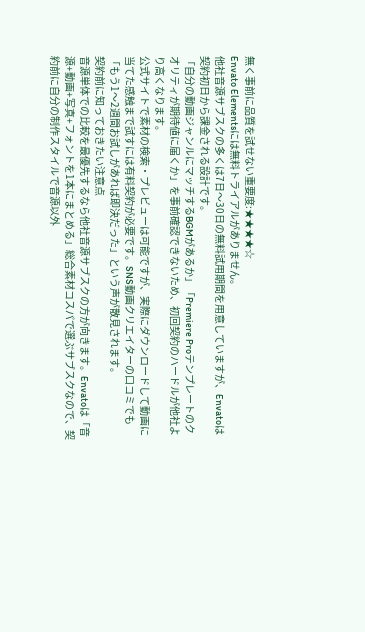無く事前に品質を試せない重要度:★★★★☆
Envato Elementsには無料トライアルがありません。
他社音源サブスクの多くは7日〜30日の無料試用期間を用意していますが、Envatoは契約初日から課金される設計です。
「自分の動画ジャンルにマッチするBGMがあるか」「Premiere Proテンプレートのクオリティが期待値に届くか」を事前確認できないため、初回契約のハードルが他社より高くなります。
公式サイトで素材の検索・プレビューは可能ですが、実際にダウンロードして動画に当てた感触まで試すには有料契約が必要です。SNS動画クリエイターの口コミでも「もう1〜2週間お試しがあれば即決だった」という声が散見されます。
契約前に知っておきたい注意点
音源単体での比較を最優先するなら他社音源サブスクの方が向きます。Envatoは「音源+動画+写真+フォントを1本にまとめる」総合素材コスパで選ぶサブスクなので、契約前に自分の制作スタイルで音源以外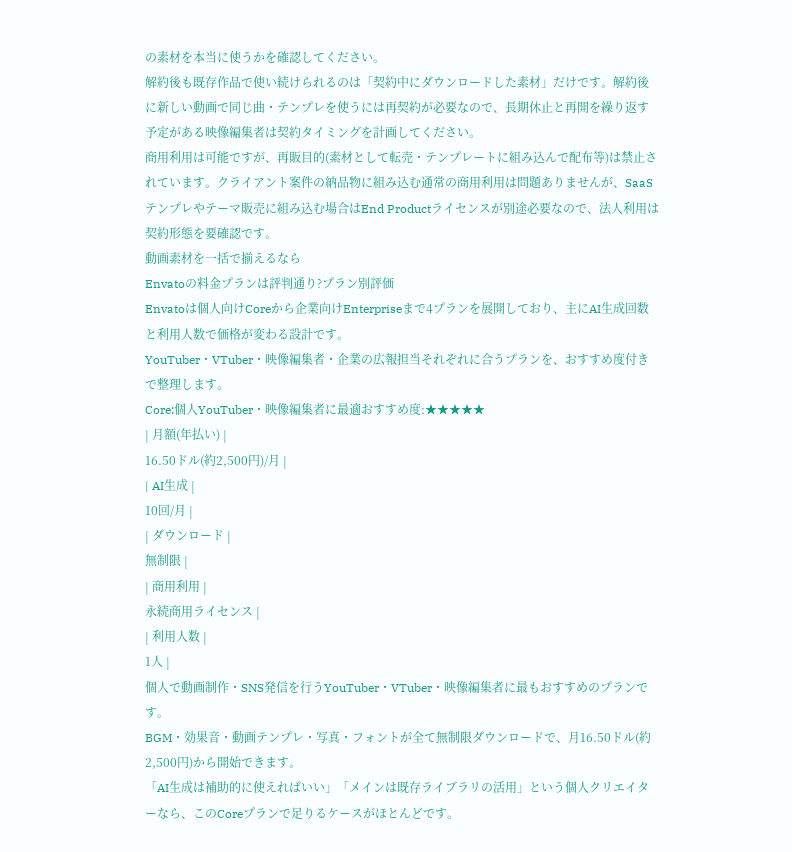の素材を本当に使うかを確認してください。
解約後も既存作品で使い続けられるのは「契約中にダウンロードした素材」だけです。解約後に新しい動画で同じ曲・テンプレを使うには再契約が必要なので、長期休止と再開を繰り返す予定がある映像編集者は契約タイミングを計画してください。
商用利用は可能ですが、再販目的(素材として転売・テンプレートに組み込んで配布等)は禁止されています。クライアント案件の納品物に組み込む通常の商用利用は問題ありませんが、SaaSテンプレやテーマ販売に組み込む場合はEnd Productライセンスが別途必要なので、法人利用は契約形態を要確認です。
動画素材を一括で揃えるなら
Envatoの料金プランは評判通り?プラン別評価
Envatoは個人向けCoreから企業向けEnterpriseまで4プランを展開しており、主にAI生成回数と利用人数で価格が変わる設計です。
YouTuber・VTuber・映像編集者・企業の広報担当それぞれに合うプランを、おすすめ度付きで整理します。
Core:個人YouTuber・映像編集者に最適おすすめ度:★★★★★
| 月額(年払い) |
16.50ドル(約2,500円)/月 |
| AI生成 |
10回/月 |
| ダウンロード |
無制限 |
| 商用利用 |
永続商用ライセンス |
| 利用人数 |
1人 |
個人で動画制作・SNS発信を行うYouTuber・VTuber・映像編集者に最もおすすめのプランです。
BGM・効果音・動画テンプレ・写真・フォントが全て無制限ダウンロードで、月16.50ドル(約2,500円)から開始できます。
「AI生成は補助的に使えればいい」「メインは既存ライブラリの活用」という個人クリエイターなら、このCoreプランで足りるケースがほとんどです。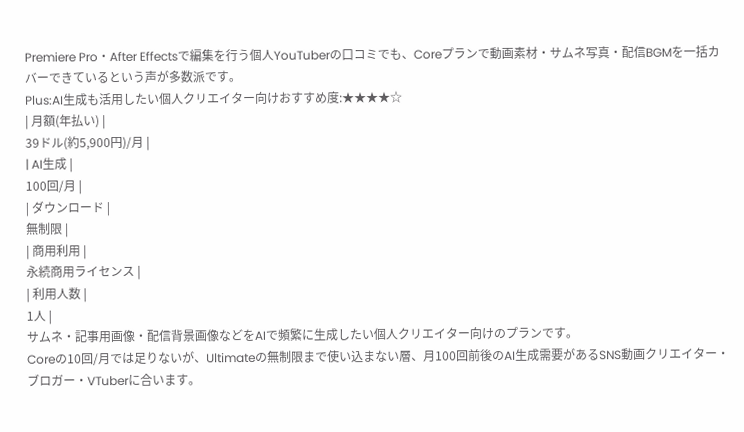Premiere Pro・After Effectsで編集を行う個人YouTuberの口コミでも、Coreプランで動画素材・サムネ写真・配信BGMを一括カバーできているという声が多数派です。
Plus:AI生成も活用したい個人クリエイター向けおすすめ度:★★★★☆
| 月額(年払い) |
39ドル(約5,900円)/月 |
| AI生成 |
100回/月 |
| ダウンロード |
無制限 |
| 商用利用 |
永続商用ライセンス |
| 利用人数 |
1人 |
サムネ・記事用画像・配信背景画像などをAIで頻繁に生成したい個人クリエイター向けのプランです。
Coreの10回/月では足りないが、Ultimateの無制限まで使い込まない層、月100回前後のAI生成需要があるSNS動画クリエイター・ブロガー・VTuberに合います。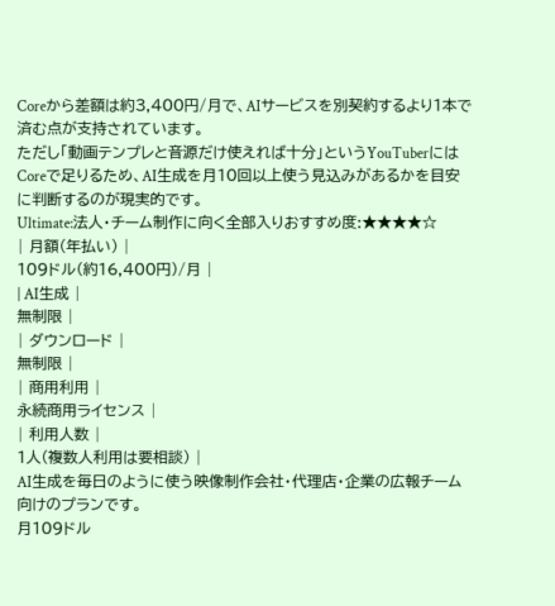Coreから差額は約3,400円/月で、AIサービスを別契約するより1本で済む点が支持されています。
ただし「動画テンプレと音源だけ使えれば十分」というYouTuberにはCoreで足りるため、AI生成を月10回以上使う見込みがあるかを目安に判断するのが現実的です。
Ultimate:法人・チーム制作に向く全部入りおすすめ度:★★★★☆
| 月額(年払い) |
109ドル(約16,400円)/月 |
| AI生成 |
無制限 |
| ダウンロード |
無制限 |
| 商用利用 |
永続商用ライセンス |
| 利用人数 |
1人(複数人利用は要相談) |
AI生成を毎日のように使う映像制作会社・代理店・企業の広報チーム向けのプランです。
月109ドル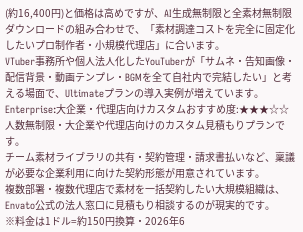(約16,400円)と価格は高めですが、AI生成無制限と全素材無制限ダウンロードの組み合わせで、「素材調達コストを完全に固定化したいプロ制作者・小規模代理店」に合います。
VTuber事務所や個人法人化したYouTuberが「サムネ・告知画像・配信背景・動画テンプレ・BGMを全て自社内で完結したい」と考える場面で、Ultimateプランの導入実例が増えています。
Enterprise:大企業・代理店向けカスタムおすすめ度:★★★☆☆
人数無制限・大企業や代理店向けのカスタム見積もりプランです。
チーム素材ライブラリの共有・契約管理・請求書払いなど、稟議が必要な企業利用に向けた契約形態が用意されています。
複数部署・複数代理店で素材を一括契約したい大規模組織は、Envato公式の法人窓口に見積もり相談するのが現実的です。
※料金は1ドル=約150円換算・2026年6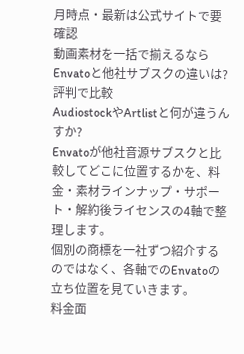月時点・最新は公式サイトで要確認
動画素材を一括で揃えるなら
Envatoと他社サブスクの違いは?評判で比較
AudiostockやArtlistと何が違うんすか?
Envatoが他社音源サブスクと比較してどこに位置するかを、料金・素材ラインナップ・サポート・解約後ライセンスの4軸で整理します。
個別の商標を一社ずつ紹介するのではなく、各軸でのEnvatoの立ち位置を見ていきます。
料金面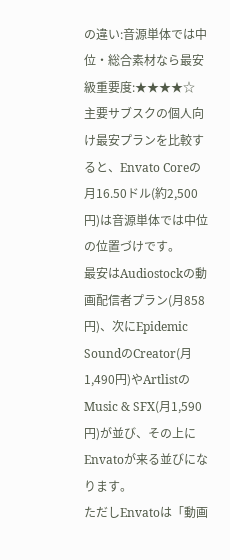の違い:音源単体では中位・総合素材なら最安級重要度:★★★★☆
主要サブスクの個人向け最安プランを比較すると、Envato Coreの月16.50ドル(約2,500円)は音源単体では中位の位置づけです。
最安はAudiostockの動画配信者プラン(月858円)、次にEpidemic SoundのCreator(月1,490円)やArtlistのMusic & SFX(月1,590円)が並び、その上にEnvatoが来る並びになります。
ただしEnvatoは「動画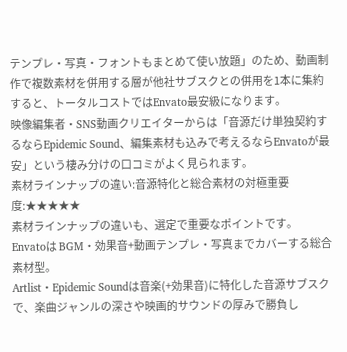テンプレ・写真・フォントもまとめて使い放題」のため、動画制作で複数素材を併用する層が他社サブスクとの併用を1本に集約すると、トータルコストではEnvato最安級になります。
映像編集者・SNS動画クリエイターからは「音源だけ単独契約するならEpidemic Sound、編集素材も込みで考えるならEnvatoが最安」という棲み分けの口コミがよく見られます。
素材ラインナップの違い:音源特化と総合素材の対極重要度:★★★★★
素材ラインナップの違いも、選定で重要なポイントです。
Envatoは BGM・効果音+動画テンプレ・写真までカバーする総合素材型。
Artlist・Epidemic Soundは音楽(+効果音)に特化した音源サブスクで、楽曲ジャンルの深さや映画的サウンドの厚みで勝負し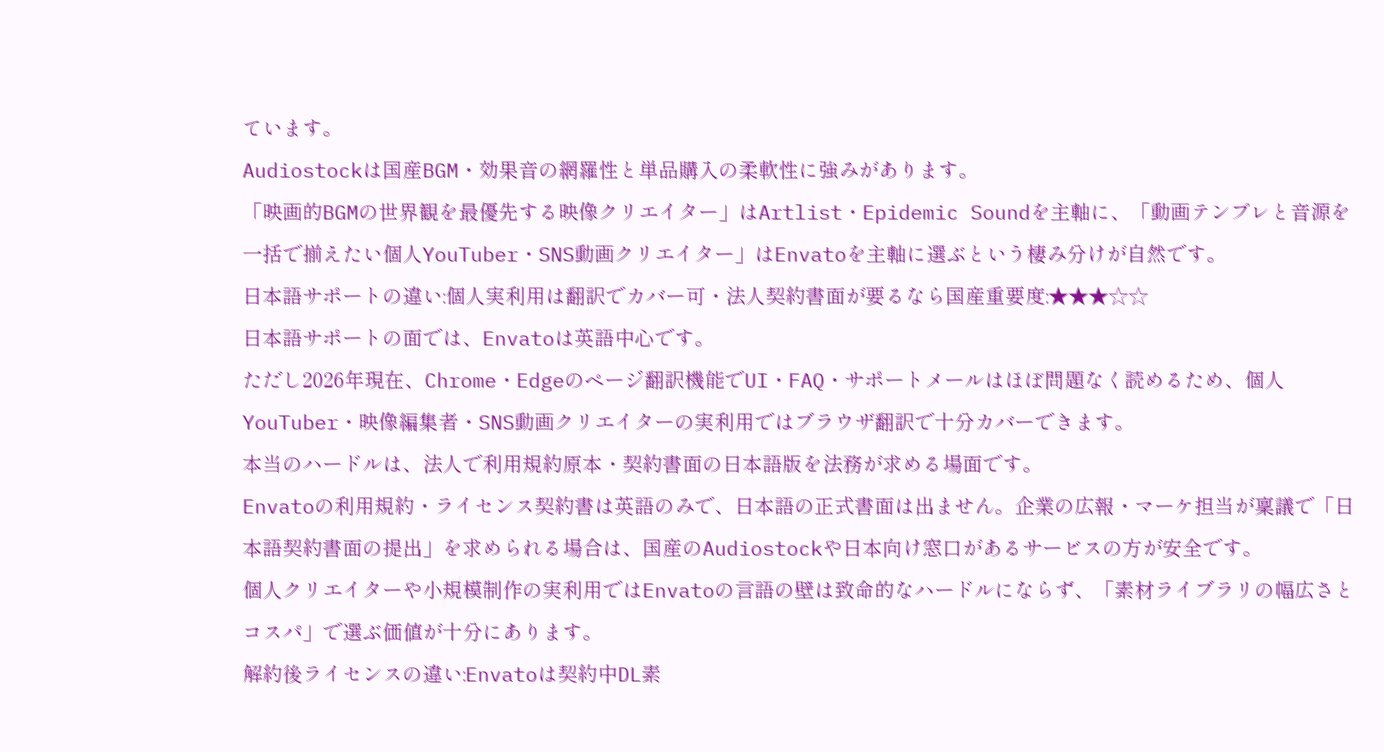ています。
Audiostockは国産BGM・効果音の網羅性と単品購入の柔軟性に強みがあります。
「映画的BGMの世界観を最優先する映像クリエイター」はArtlist・Epidemic Soundを主軸に、「動画テンプレと音源を一括で揃えたい個人YouTuber・SNS動画クリエイター」はEnvatoを主軸に選ぶという棲み分けが自然です。
日本語サポートの違い:個人実利用は翻訳でカバー可・法人契約書面が要るなら国産重要度:★★★☆☆
日本語サポートの面では、Envatoは英語中心です。
ただし2026年現在、Chrome・Edgeのページ翻訳機能でUI・FAQ・サポートメールはほぼ問題なく読めるため、個人YouTuber・映像編集者・SNS動画クリエイターの実利用ではブラウザ翻訳で十分カバーできます。
本当のハードルは、法人で利用規約原本・契約書面の日本語版を法務が求める場面です。
Envatoの利用規約・ライセンス契約書は英語のみで、日本語の正式書面は出ません。企業の広報・マーケ担当が稟議で「日本語契約書面の提出」を求められる場合は、国産のAudiostockや日本向け窓口があるサービスの方が安全です。
個人クリエイターや小規模制作の実利用ではEnvatoの言語の壁は致命的なハードルにならず、「素材ライブラリの幅広さとコスパ」で選ぶ価値が十分にあります。
解約後ライセンスの違い:Envatoは契約中DL素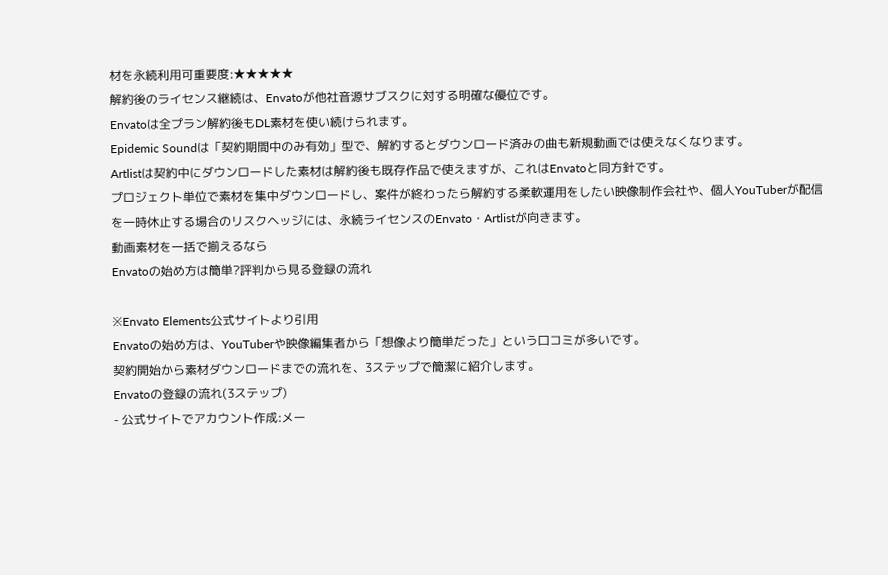材を永続利用可重要度:★★★★★
解約後のライセンス継続は、Envatoが他社音源サブスクに対する明確な優位です。
Envatoは全プラン解約後もDL素材を使い続けられます。
Epidemic Soundは「契約期間中のみ有効」型で、解約するとダウンロード済みの曲も新規動画では使えなくなります。
Artlistは契約中にダウンロードした素材は解約後も既存作品で使えますが、これはEnvatoと同方針です。
プロジェクト単位で素材を集中ダウンロードし、案件が終わったら解約する柔軟運用をしたい映像制作会社や、個人YouTuberが配信を一時休止する場合のリスクヘッジには、永続ライセンスのEnvato・Artlistが向きます。
動画素材を一括で揃えるなら
Envatoの始め方は簡単?評判から見る登録の流れ

※Envato Elements公式サイトより引用
Envatoの始め方は、YouTuberや映像編集者から「想像より簡単だった」という口コミが多いです。
契約開始から素材ダウンロードまでの流れを、3ステップで簡潔に紹介します。
Envatoの登録の流れ(3ステップ)
- 公式サイトでアカウント作成:メー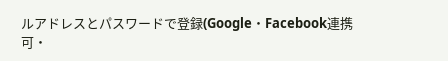ルアドレスとパスワードで登録(Google・Facebook連携可・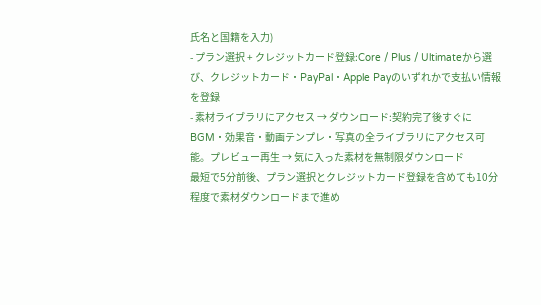氏名と国籍を入力)
- プラン選択 + クレジットカード登録:Core / Plus / Ultimateから選び、クレジットカード・PayPal・Apple Payのいずれかで支払い情報を登録
- 素材ライブラリにアクセス → ダウンロード:契約完了後すぐにBGM・効果音・動画テンプレ・写真の全ライブラリにアクセス可能。プレビュー再生 → 気に入った素材を無制限ダウンロード
最短で5分前後、プラン選択とクレジットカード登録を含めても10分程度で素材ダウンロードまで進め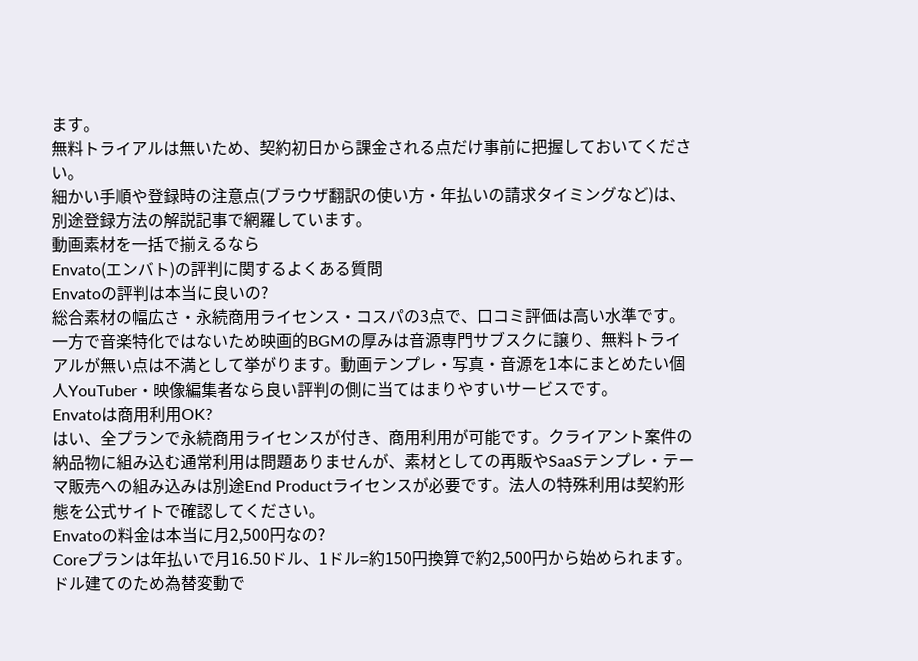ます。
無料トライアルは無いため、契約初日から課金される点だけ事前に把握しておいてください。
細かい手順や登録時の注意点(ブラウザ翻訳の使い方・年払いの請求タイミングなど)は、別途登録方法の解説記事で網羅しています。
動画素材を一括で揃えるなら
Envato(エンバト)の評判に関するよくある質問
Envatoの評判は本当に良いの?
総合素材の幅広さ・永続商用ライセンス・コスパの3点で、口コミ評価は高い水準です。一方で音楽特化ではないため映画的BGMの厚みは音源専門サブスクに譲り、無料トライアルが無い点は不満として挙がります。動画テンプレ・写真・音源を1本にまとめたい個人YouTuber・映像編集者なら良い評判の側に当てはまりやすいサービスです。
Envatoは商用利用OK?
はい、全プランで永続商用ライセンスが付き、商用利用が可能です。クライアント案件の納品物に組み込む通常利用は問題ありませんが、素材としての再販やSaaSテンプレ・テーマ販売への組み込みは別途End Productライセンスが必要です。法人の特殊利用は契約形態を公式サイトで確認してください。
Envatoの料金は本当に月2,500円なの?
Coreプランは年払いで月16.50ドル、1ドル=約150円換算で約2,500円から始められます。ドル建てのため為替変動で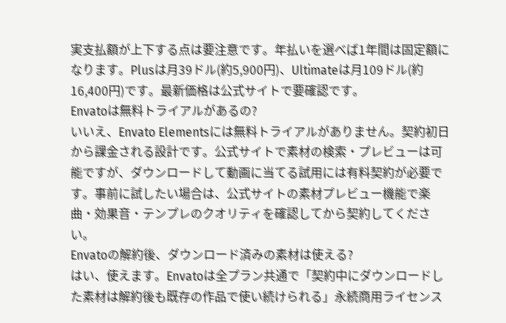実支払額が上下する点は要注意です。年払いを選べば1年間は固定額になります。Plusは月39ドル(約5,900円)、Ultimateは月109ドル(約16,400円)です。最新価格は公式サイトで要確認です。
Envatoは無料トライアルがあるの?
いいえ、Envato Elementsには無料トライアルがありません。契約初日から課金される設計です。公式サイトで素材の検索・プレビューは可能ですが、ダウンロードして動画に当てる試用には有料契約が必要です。事前に試したい場合は、公式サイトの素材プレビュー機能で楽曲・効果音・テンプレのクオリティを確認してから契約してください。
Envatoの解約後、ダウンロード済みの素材は使える?
はい、使えます。Envatoは全プラン共通で「契約中にダウンロードした素材は解約後も既存の作品で使い続けられる」永続商用ライセンス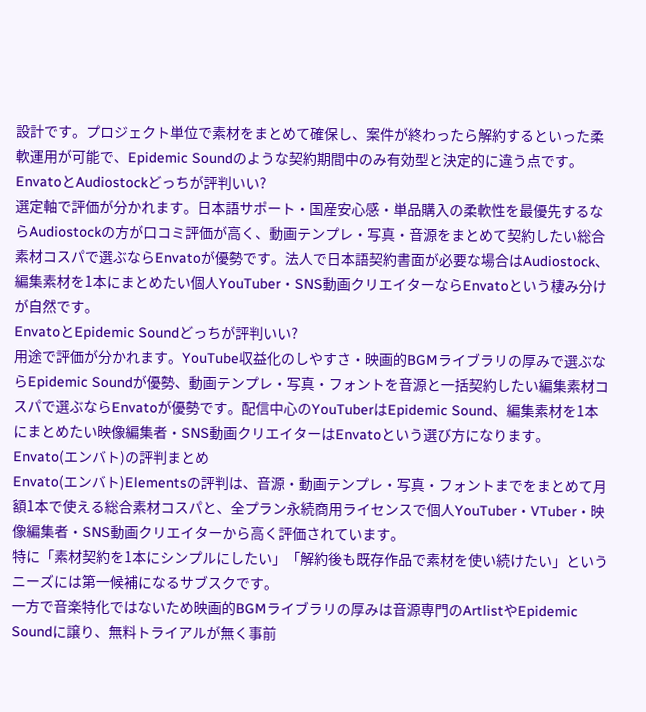設計です。プロジェクト単位で素材をまとめて確保し、案件が終わったら解約するといった柔軟運用が可能で、Epidemic Soundのような契約期間中のみ有効型と決定的に違う点です。
EnvatoとAudiostockどっちが評判いい?
選定軸で評価が分かれます。日本語サポート・国産安心感・単品購入の柔軟性を最優先するならAudiostockの方が口コミ評価が高く、動画テンプレ・写真・音源をまとめて契約したい総合素材コスパで選ぶならEnvatoが優勢です。法人で日本語契約書面が必要な場合はAudiostock、編集素材を1本にまとめたい個人YouTuber・SNS動画クリエイターならEnvatoという棲み分けが自然です。
EnvatoとEpidemic Soundどっちが評判いい?
用途で評価が分かれます。YouTube収益化のしやすさ・映画的BGMライブラリの厚みで選ぶならEpidemic Soundが優勢、動画テンプレ・写真・フォントを音源と一括契約したい編集素材コスパで選ぶならEnvatoが優勢です。配信中心のYouTuberはEpidemic Sound、編集素材を1本にまとめたい映像編集者・SNS動画クリエイターはEnvatoという選び方になります。
Envato(エンバト)の評判まとめ
Envato(エンバト)Elementsの評判は、音源・動画テンプレ・写真・フォントまでをまとめて月額1本で使える総合素材コスパと、全プラン永続商用ライセンスで個人YouTuber・VTuber・映像編集者・SNS動画クリエイターから高く評価されています。
特に「素材契約を1本にシンプルにしたい」「解約後も既存作品で素材を使い続けたい」というニーズには第一候補になるサブスクです。
一方で音楽特化ではないため映画的BGMライブラリの厚みは音源専門のArtlistやEpidemic Soundに譲り、無料トライアルが無く事前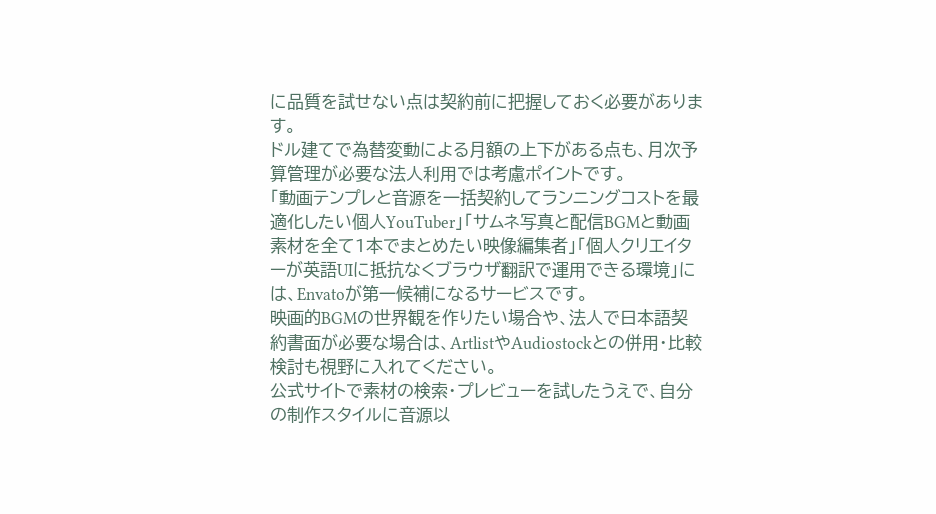に品質を試せない点は契約前に把握しておく必要があります。
ドル建てで為替変動による月額の上下がある点も、月次予算管理が必要な法人利用では考慮ポイントです。
「動画テンプレと音源を一括契約してランニングコストを最適化したい個人YouTuber」「サムネ写真と配信BGMと動画素材を全て1本でまとめたい映像編集者」「個人クリエイターが英語UIに抵抗なくブラウザ翻訳で運用できる環境」には、Envatoが第一候補になるサービスです。
映画的BGMの世界観を作りたい場合や、法人で日本語契約書面が必要な場合は、ArtlistやAudiostockとの併用・比較検討も視野に入れてください。
公式サイトで素材の検索・プレビューを試したうえで、自分の制作スタイルに音源以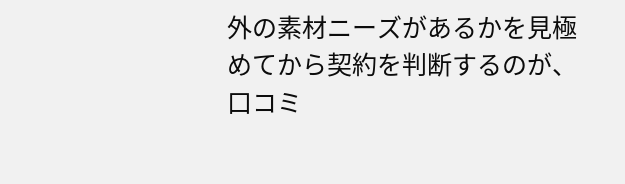外の素材ニーズがあるかを見極めてから契約を判断するのが、口コミ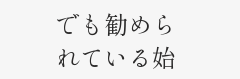でも勧められている始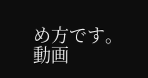め方です。
動画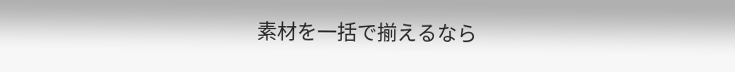素材を一括で揃えるなら